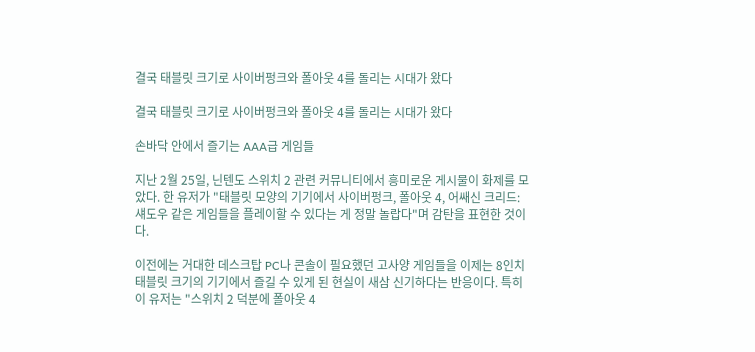결국 태블릿 크기로 사이버펑크와 폴아웃 4를 돌리는 시대가 왔다

결국 태블릿 크기로 사이버펑크와 폴아웃 4를 돌리는 시대가 왔다

손바닥 안에서 즐기는 AAA급 게임들

지난 2월 25일, 닌텐도 스위치 2 관련 커뮤니티에서 흥미로운 게시물이 화제를 모았다. 한 유저가 "태블릿 모양의 기기에서 사이버펑크, 폴아웃 4, 어쌔신 크리드: 섀도우 같은 게임들을 플레이할 수 있다는 게 정말 놀랍다"며 감탄을 표현한 것이다.

이전에는 거대한 데스크탑 PC나 콘솔이 필요했던 고사양 게임들을 이제는 8인치 태블릿 크기의 기기에서 즐길 수 있게 된 현실이 새삼 신기하다는 반응이다. 특히 이 유저는 "스위치 2 덕분에 폴아웃 4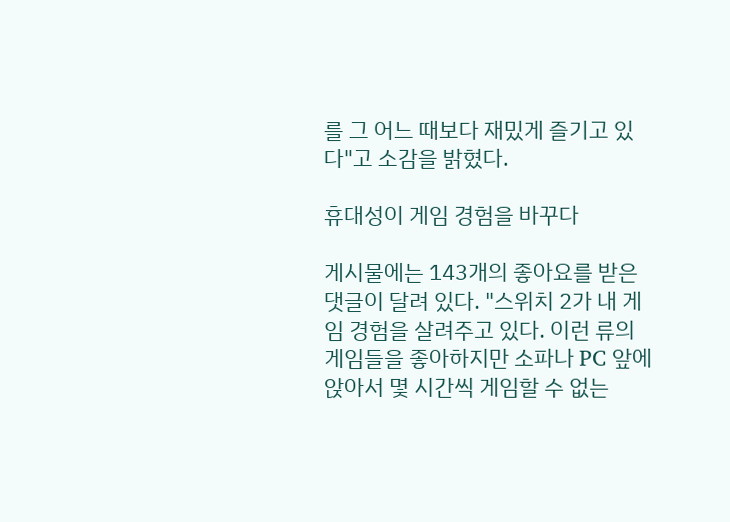를 그 어느 때보다 재밌게 즐기고 있다"고 소감을 밝혔다.

휴대성이 게임 경험을 바꾸다

게시물에는 143개의 좋아요를 받은 댓글이 달려 있다. "스위치 2가 내 게임 경험을 살려주고 있다. 이런 류의 게임들을 좋아하지만 소파나 PC 앞에 앉아서 몇 시간씩 게임할 수 없는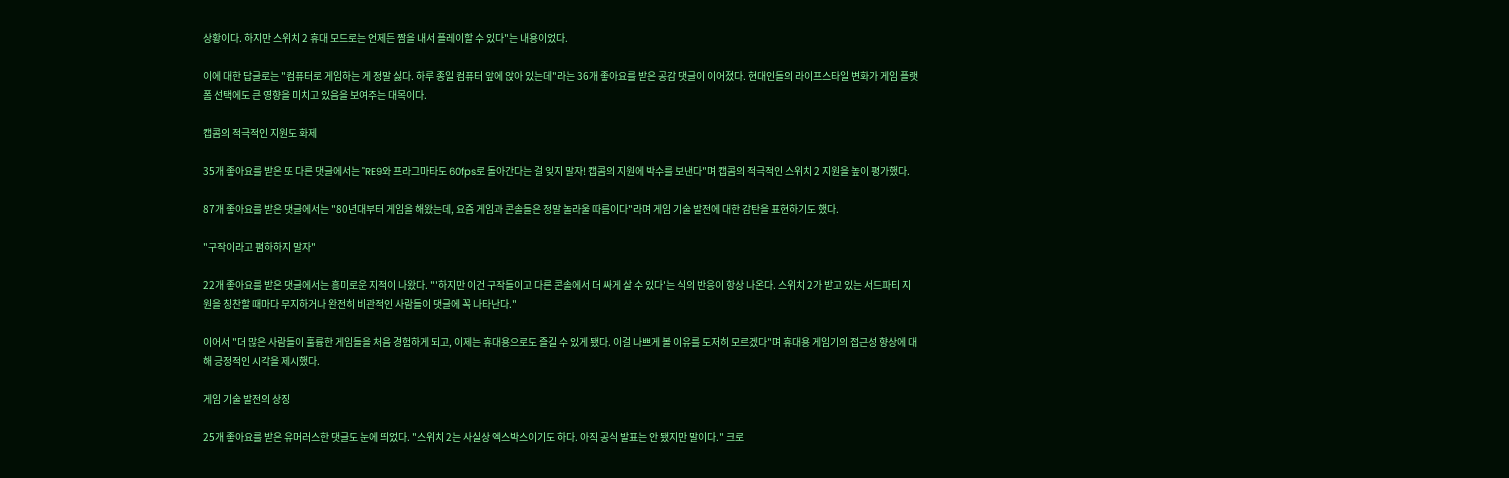상황이다. 하지만 스위치 2 휴대 모드로는 언제든 짬을 내서 플레이할 수 있다"는 내용이었다.

이에 대한 답글로는 "컴퓨터로 게임하는 게 정말 싫다. 하루 종일 컴퓨터 앞에 앉아 있는데"라는 36개 좋아요를 받은 공감 댓글이 이어졌다. 현대인들의 라이프스타일 변화가 게임 플랫폼 선택에도 큰 영향을 미치고 있음을 보여주는 대목이다.

캡콤의 적극적인 지원도 화제

35개 좋아요를 받은 또 다른 댓글에서는 "RE9와 프라그마타도 60fps로 돌아간다는 걸 잊지 말자! 캡콤의 지원에 박수를 보낸다"며 캡콤의 적극적인 스위치 2 지원을 높이 평가했다.

87개 좋아요를 받은 댓글에서는 "80년대부터 게임을 해왔는데, 요즘 게임과 콘솔들은 정말 놀라울 따름이다"라며 게임 기술 발전에 대한 감탄을 표현하기도 했다.

"구작이라고 폄하하지 말자"

22개 좋아요를 받은 댓글에서는 흥미로운 지적이 나왔다. "'하지만 이건 구작들이고 다른 콘솔에서 더 싸게 살 수 있다'는 식의 반응이 항상 나온다. 스위치 2가 받고 있는 서드파티 지원을 칭찬할 때마다 무지하거나 완전히 비관적인 사람들이 댓글에 꼭 나타난다."

이어서 "더 많은 사람들이 훌륭한 게임들을 처음 경험하게 되고, 이제는 휴대용으로도 즐길 수 있게 됐다. 이걸 나쁘게 볼 이유를 도저히 모르겠다"며 휴대용 게임기의 접근성 향상에 대해 긍정적인 시각을 제시했다.

게임 기술 발전의 상징

25개 좋아요를 받은 유머러스한 댓글도 눈에 띄었다. "스위치 2는 사실상 엑스박스이기도 하다. 아직 공식 발표는 안 됐지만 말이다." 크로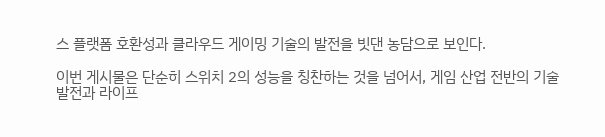스 플랫폼 호환성과 클라우드 게이밍 기술의 발전을 빗댄 농담으로 보인다.

이번 게시물은 단순히 스위치 2의 성능을 칭찬하는 것을 넘어서, 게임 산업 전반의 기술 발전과 라이프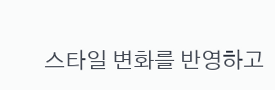스타일 변화를 반영하고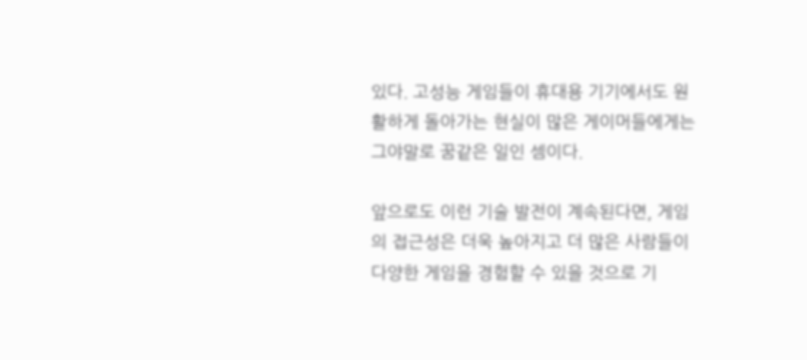있다. 고성능 게임들이 휴대용 기기에서도 원활하게 돌아가는 현실이 많은 게이머들에게는 그야말로 꿈같은 일인 셈이다.

앞으로도 이런 기술 발전이 계속된다면, 게임의 접근성은 더욱 높아지고 더 많은 사람들이 다양한 게임을 경험할 수 있을 것으로 기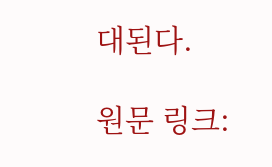대된다.

원문 링크: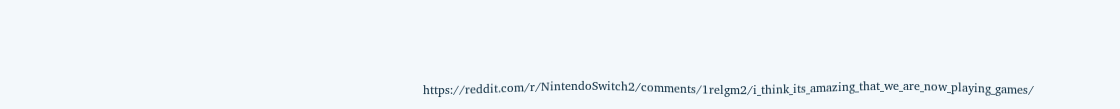https://reddit.com/r/NintendoSwitch2/comments/1relgm2/i_think_its_amazing_that_we_are_now_playing_games/